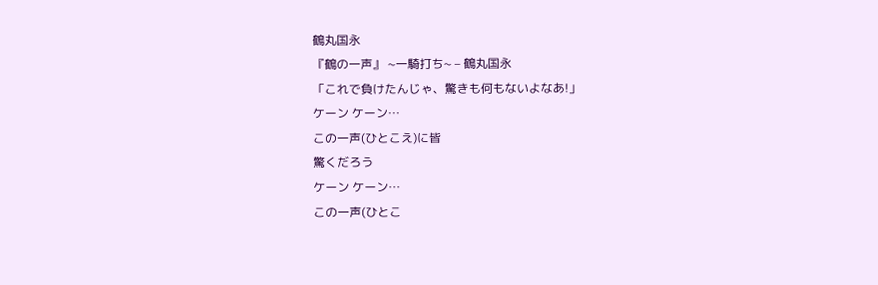鶴丸国永
『鶴の一声』 ~一騎打ち~ – 鶴丸国永
「これで負けたんじゃ、驚きも何もないよなあ!」
ケーン ケーン…
この一声(ひとこえ)に皆
驚くだろう
ケーン ケーン…
この一声(ひとこ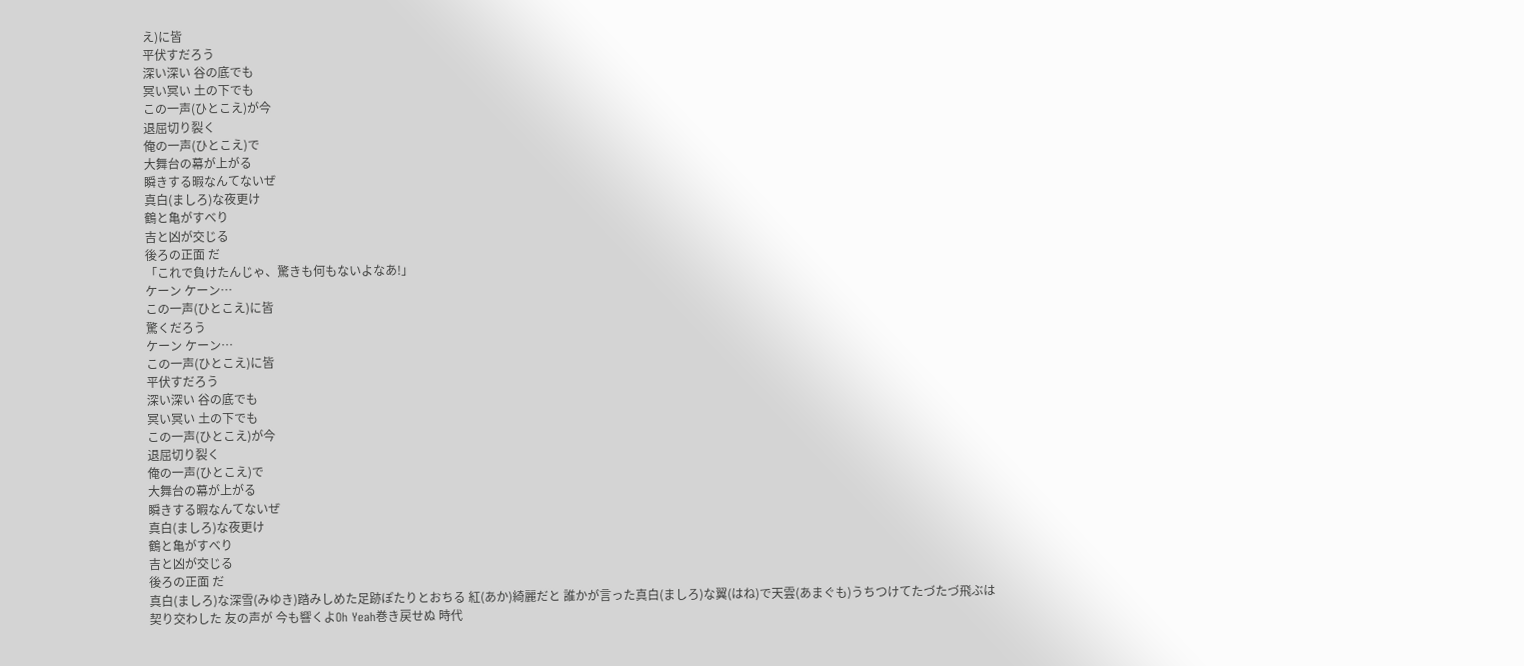え)に皆
平伏すだろう
深い深い 谷の底でも
冥い冥い 土の下でも
この一声(ひとこえ)が今
退屈切り裂く
俺の一声(ひとこえ)で
大舞台の幕が上がる
瞬きする暇なんてないぜ
真白(ましろ)な夜更け
鶴と亀がすべり
吉と凶が交じる
後ろの正面 だ
「これで負けたんじゃ、驚きも何もないよなあ!」
ケーン ケーン…
この一声(ひとこえ)に皆
驚くだろう
ケーン ケーン…
この一声(ひとこえ)に皆
平伏すだろう
深い深い 谷の底でも
冥い冥い 土の下でも
この一声(ひとこえ)が今
退屈切り裂く
俺の一声(ひとこえ)で
大舞台の幕が上がる
瞬きする暇なんてないぜ
真白(ましろ)な夜更け
鶴と亀がすべり
吉と凶が交じる
後ろの正面 だ
真白(ましろ)な深雪(みゆき)踏みしめた足跡ぽたりとおちる 紅(あか)綺麗だと 誰かが言った真白(ましろ)な翼(はね)で天雲(あまぐも)うちつけてたづたづ飛ぶは
契り交わした 友の声が 今も響くよOh Yeah巻き戻せぬ 時代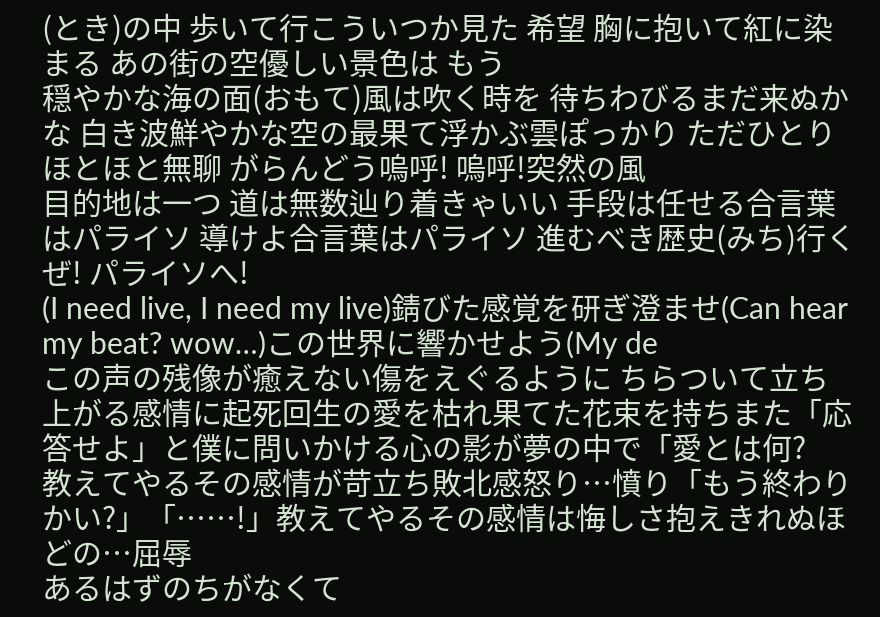(とき)の中 歩いて行こういつか見た 希望 胸に抱いて紅に染まる あの街の空優しい景色は もう
穏やかな海の面(おもて)風は吹く時を 待ちわびるまだ来ぬかな 白き波鮮やかな空の最果て浮かぶ雲ぽっかり ただひとりほとほと無聊 がらんどう嗚呼! 嗚呼!突然の風
目的地は一つ 道は無数辿り着きゃいい 手段は任せる合言葉はパライソ 導けよ合言葉はパライソ 進むべき歴史(みち)行くぜ! パライソへ!
(I need live, I need my live)錆びた感覚を研ぎ澄ませ(Can hear my beat? wow…)この世界に響かせよう(My de
この声の残像が癒えない傷をえぐるように ちらついて立ち上がる感情に起死回生の愛を枯れ果てた花束を持ちまた「応答せよ」と僕に問いかける心の影が夢の中で「愛とは何?
教えてやるその感情が苛立ち敗北感怒り…憤り「もう終わりかい?」「……!」教えてやるその感情は悔しさ抱えきれぬほどの…屈辱
あるはずのちがなくて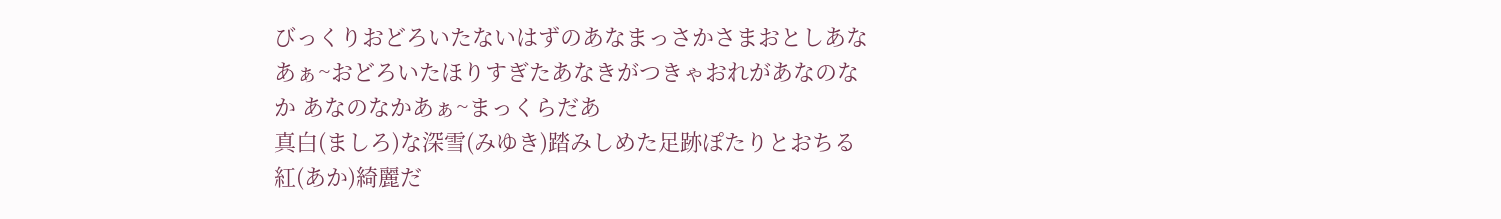びっくりおどろいたないはずのあなまっさかさまおとしあなあぁ~おどろいたほりすぎたあなきがつきゃおれがあなのなか あなのなかあぁ~まっくらだあ
真白(ましろ)な深雪(みゆき)踏みしめた足跡ぽたりとおちる 紅(あか)綺麗だ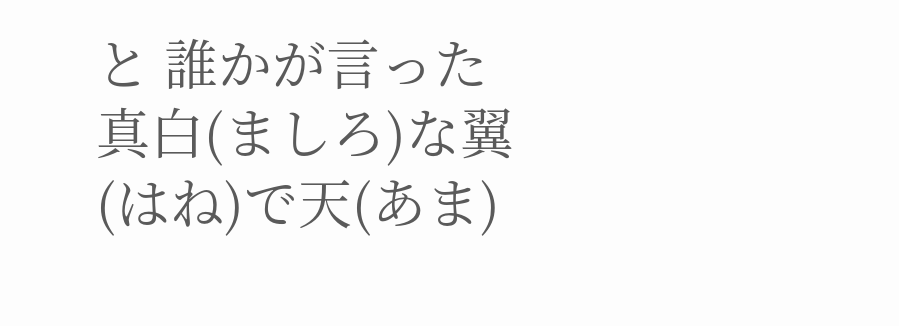と 誰かが言った真白(ましろ)な翼(はね)で天(あま)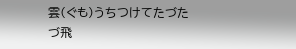雲(ぐも)うちつけてたづたづ飛